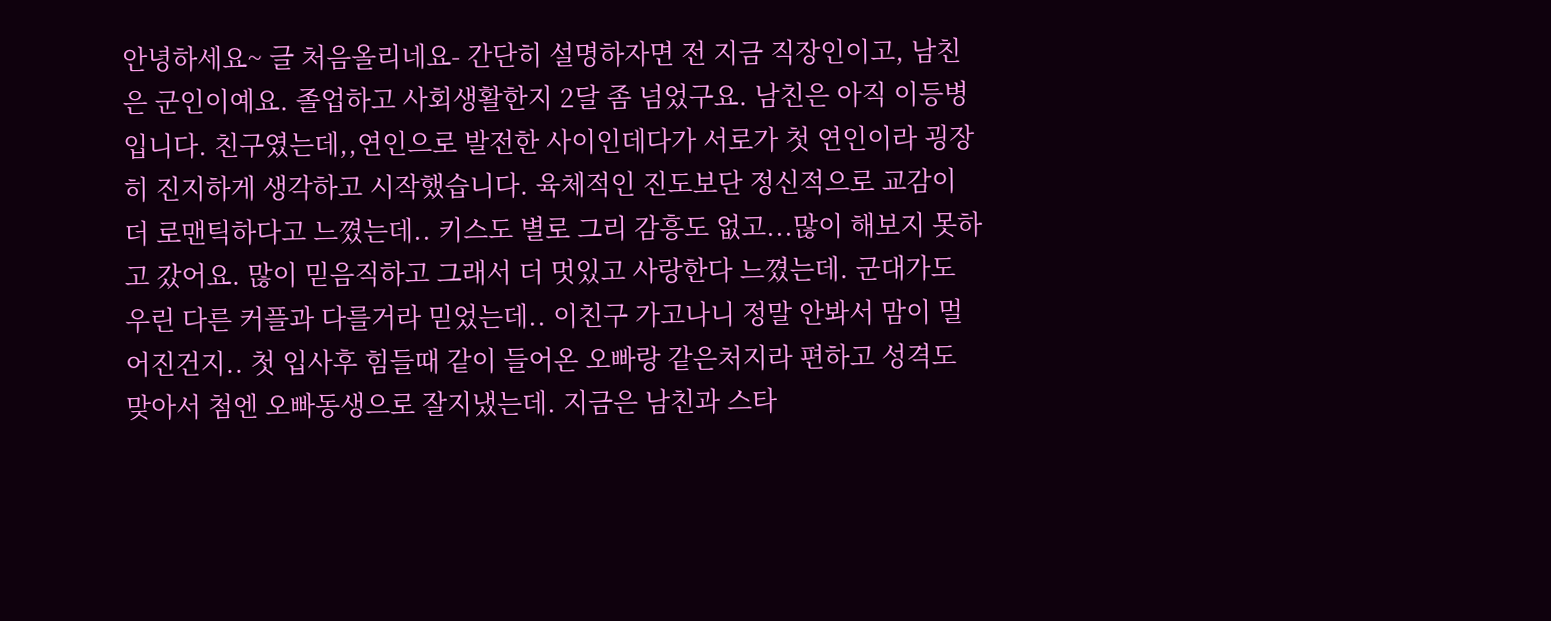안녕하세요~ 글 처음올리네요- 간단히 설명하자면 전 지금 직장인이고, 남친은 군인이예요. 졸업하고 사회생활한지 2달 좀 넘었구요. 남친은 아직 이등병입니다. 친구였는데,,연인으로 발전한 사이인데다가 서로가 첫 연인이라 굉장히 진지하게 생각하고 시작했습니다. 육체적인 진도보단 정신적으로 교감이 더 로맨틱하다고 느꼈는데.. 키스도 별로 그리 감흥도 없고...많이 해보지 못하고 갔어요. 많이 믿음직하고 그래서 더 멋있고 사랑한다 느꼈는데. 군대가도 우린 다른 커플과 다를거라 믿었는데.. 이친구 가고나니 정말 안봐서 맘이 멀어진건지.. 첫 입사후 힘들때 같이 들어온 오빠랑 같은처지라 편하고 성격도 맞아서 첨엔 오빠동생으로 잘지냈는데. 지금은 남친과 스타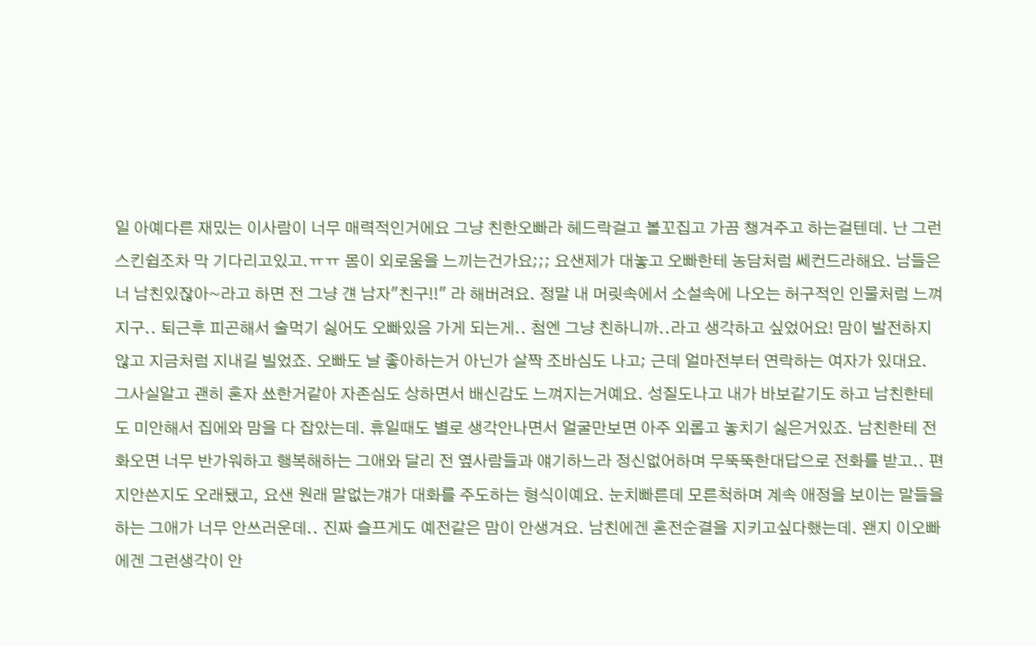일 아예다른 재밌는 이사람이 너무 매력적인거에요 그냥 친한오빠라 헤드락걸고 볼꼬집고 가끔 챙겨주고 하는걸텐데. 난 그런 스킨쉽조차 막 기다리고있고.ㅠㅠ 몸이 외로움을 느끼는건가요;;; 요샌제가 대놓고 오빠한테 농담처럼 쎄컨드라해요. 남들은 너 남친있잖아~라고 하면 전 그냥 걘 남자"친구!!" 라 해버려요. 정말 내 머릿속에서 소설속에 나오는 허구적인 인물처럼 느껴지구.. 퇴근후 피곤해서 술먹기 싫어도 오빠있음 가게 되는게.. 첨엔 그냥 친하니까..라고 생각하고 싶었어요! 맘이 발전하지않고 지금처럼 지내길 빌었죠. 오빠도 날 좋아하는거 아닌가 살짝 조바심도 나고; 근데 얼마전부터 연락하는 여자가 있대요. 그사실알고 괜히 혼자 쑈한거같아 자존심도 상하면서 배신감도 느껴지는거예요. 성질도나고 내가 바보같기도 하고 남친한테도 미안해서 집에와 맘을 다 잡았는데. 휴일때도 별로 생각안나면서 얼굴만보면 아주 외롭고 놓치기 싫은거있죠. 남친한테 전화오면 너무 반가워하고 행복해하는 그애와 달리 전 옆사람들과 얘기하느라 정신없어하며 무뚝뚝한대답으로 전화를 받고.. 편지안쓴지도 오래됐고, 요샌 원래 말없는걔가 대화를 주도하는 형식이예요. 눈치빠른데 모른척하며 계속 애정을 보이는 말들을 하는 그애가 너무 안쓰러운데.. 진짜 슬프게도 예전같은 맘이 안생겨요. 남친에겐 혼전순결을 지키고싶다했는데. 왠지 이오빠에겐 그런생각이 안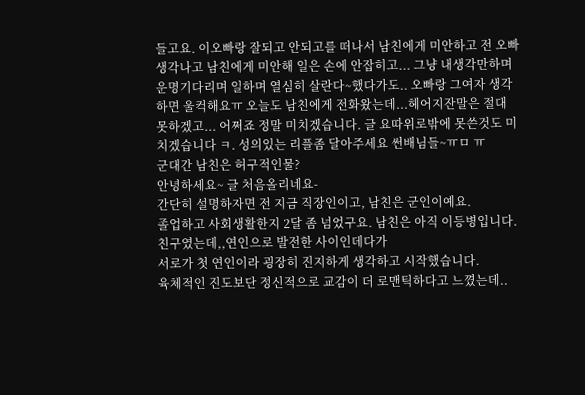들고요. 이오빠랑 잘되고 안되고를 떠나서 남친에게 미안하고 전 오빠생각나고 남친에게 미안해 일은 손에 안잡히고... 그냥 내생각만하며 운명기다리며 일하며 열심히 살란다~했다가도.. 오빠랑 그여자 생각하면 울컥해요ㅠ 오늘도 남친에게 전화왔는데...헤어지잔말은 절대 못하겠고... 어쩌죠 정말 미치겠습니다. 글 요따위로밖에 못쓴것도 미치겠습니다 ㅋ. 성의있는 리플좀 달아주세요 썬배님들~ㅠㅁ ㅠ
군대간 남친은 허구적인물?
안녕하세요~ 글 처음올리네요-
간단히 설명하자면 전 지금 직장인이고, 남친은 군인이예요.
졸업하고 사회생활한지 2달 좀 넘었구요. 남친은 아직 이등병입니다.
친구였는데,,연인으로 발전한 사이인데다가
서로가 첫 연인이라 굉장히 진지하게 생각하고 시작했습니다.
육체적인 진도보단 정신적으로 교감이 더 로맨틱하다고 느꼈는데..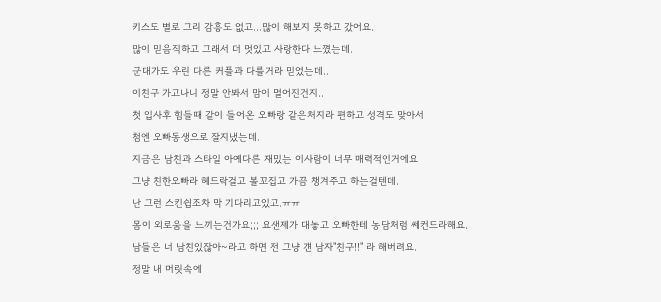키스도 별로 그리 감흥도 없고...많이 해보지 못하고 갔어요.
많이 믿음직하고 그래서 더 멋있고 사랑한다 느꼈는데.
군대가도 우린 다른 커플과 다를거라 믿었는데..
이친구 가고나니 정말 안봐서 맘이 멀어진건지..
첫 입사후 힘들때 같이 들어온 오빠랑 같은처지라 편하고 성격도 맞아서
첨엔 오빠동생으로 잘지냈는데.
지금은 남친과 스타일 아예다른 재밌는 이사람이 너무 매력적인거에요
그냥 친한오빠라 헤드락걸고 볼꼬집고 가끔 챙겨주고 하는걸텐데.
난 그런 스킨쉽조차 막 기다리고있고.ㅠㅠ
몸이 외로움을 느끼는건가요;;; 요샌제가 대놓고 오빠한테 농담처럼 쎄컨드라해요.
남들은 너 남친있잖아~라고 하면 전 그냥 걘 남자"친구!!" 라 해버려요.
정말 내 머릿속에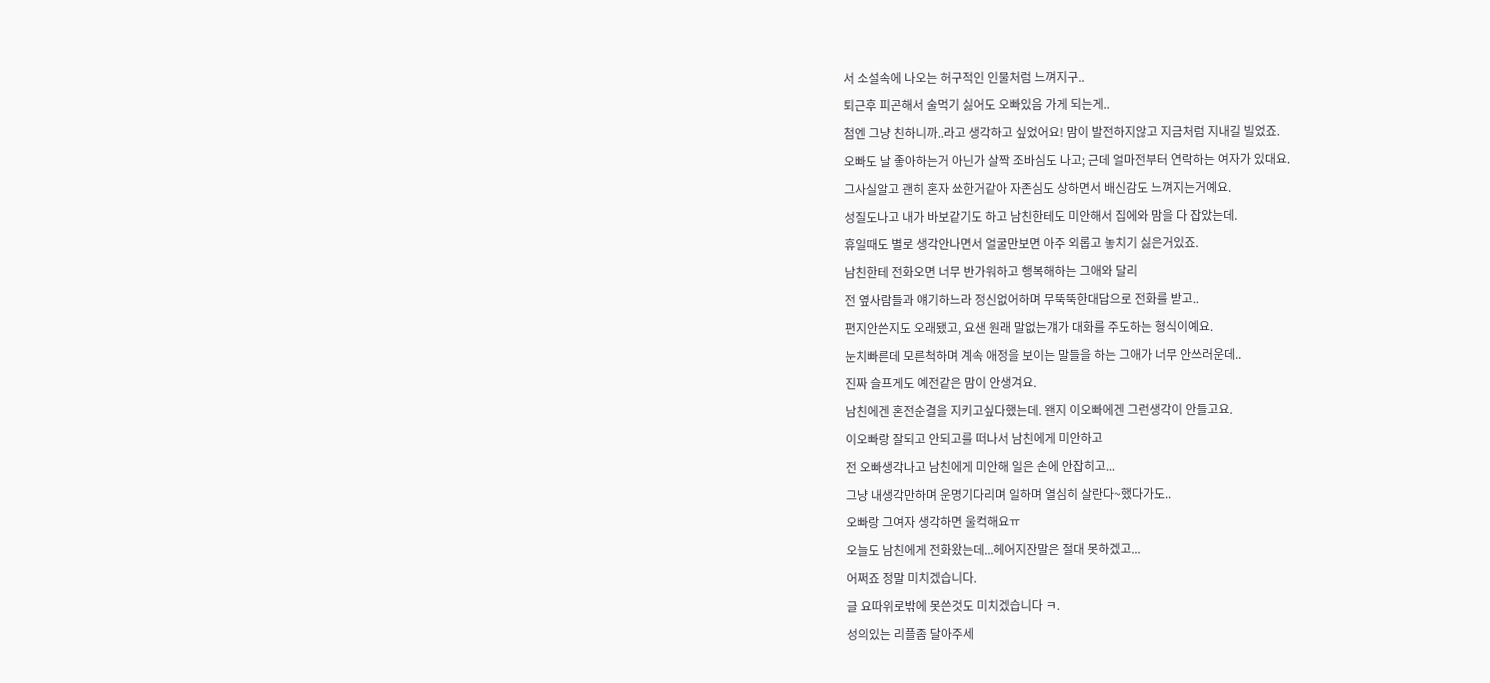서 소설속에 나오는 허구적인 인물처럼 느껴지구..
퇴근후 피곤해서 술먹기 싫어도 오빠있음 가게 되는게..
첨엔 그냥 친하니까..라고 생각하고 싶었어요! 맘이 발전하지않고 지금처럼 지내길 빌었죠.
오빠도 날 좋아하는거 아닌가 살짝 조바심도 나고; 근데 얼마전부터 연락하는 여자가 있대요.
그사실알고 괜히 혼자 쑈한거같아 자존심도 상하면서 배신감도 느껴지는거예요.
성질도나고 내가 바보같기도 하고 남친한테도 미안해서 집에와 맘을 다 잡았는데.
휴일때도 별로 생각안나면서 얼굴만보면 아주 외롭고 놓치기 싫은거있죠.
남친한테 전화오면 너무 반가워하고 행복해하는 그애와 달리
전 옆사람들과 얘기하느라 정신없어하며 무뚝뚝한대답으로 전화를 받고..
편지안쓴지도 오래됐고, 요샌 원래 말없는걔가 대화를 주도하는 형식이예요.
눈치빠른데 모른척하며 계속 애정을 보이는 말들을 하는 그애가 너무 안쓰러운데..
진짜 슬프게도 예전같은 맘이 안생겨요.
남친에겐 혼전순결을 지키고싶다했는데. 왠지 이오빠에겐 그런생각이 안들고요.
이오빠랑 잘되고 안되고를 떠나서 남친에게 미안하고
전 오빠생각나고 남친에게 미안해 일은 손에 안잡히고...
그냥 내생각만하며 운명기다리며 일하며 열심히 살란다~했다가도..
오빠랑 그여자 생각하면 울컥해요ㅠ
오늘도 남친에게 전화왔는데...헤어지잔말은 절대 못하겠고...
어쩌죠 정말 미치겠습니다.
글 요따위로밖에 못쓴것도 미치겠습니다 ㅋ.
성의있는 리플좀 달아주세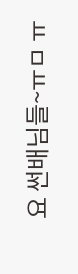요 썬배님들~ㅠㅁ ㅠ